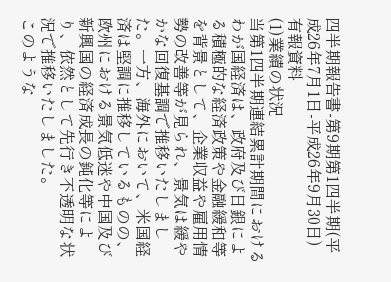四半期報告書-第9期第1四半期(平成26年7月1日-平成26年9月30日)
有報資料
(1)業績の状況
当第1四半期連結累計期間におけるわが国経済は、政府及び日銀による積極的な経済政策や金融緩和等を背景として、企業収益や雇用情勢の改善等が見られ、景気は緩やかな回復基調で推移いたしました。一方、海外において、米国経済は堅調に推移しているものの、欧州における景気低迷や中国及び新興国の経済成長の鈍化等により、依然として先行き不透明な状況で推移いたしました。
このような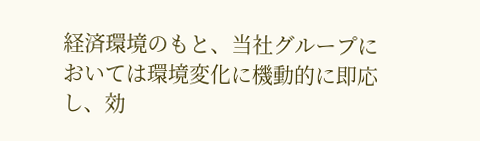経済環境のもと、当社グループにおいては環境変化に機動的に即応し、効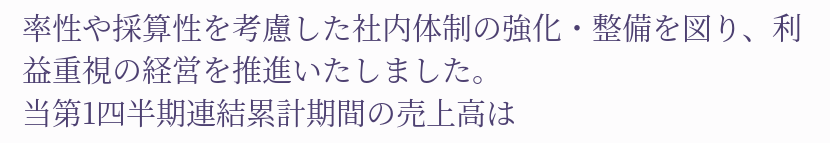率性や採算性を考慮した社内体制の強化・整備を図り、利益重視の経営を推進いたしました。
当第1四半期連結累計期間の売上高は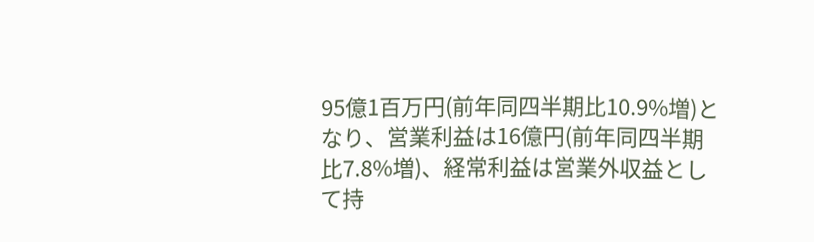95億1百万円(前年同四半期比10.9%増)となり、営業利益は16億円(前年同四半期比7.8%増)、経常利益は営業外収益として持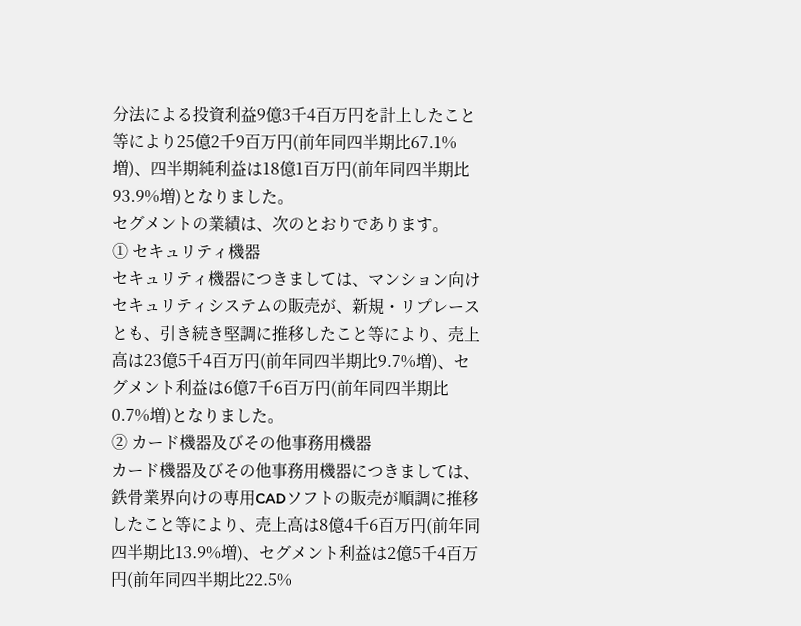分法による投資利益9億3千4百万円を計上したこと等により25億2千9百万円(前年同四半期比67.1%増)、四半期純利益は18億1百万円(前年同四半期比93.9%増)となりました。
セグメントの業績は、次のとおりであります。
① セキュリティ機器
セキュリティ機器につきましては、マンション向けセキュリティシステムの販売が、新規・リプレースとも、引き続き堅調に推移したこと等により、売上高は23億5千4百万円(前年同四半期比9.7%増)、セグメント利益は6億7千6百万円(前年同四半期比0.7%増)となりました。
② カード機器及びその他事務用機器
カード機器及びその他事務用機器につきましては、鉄骨業界向けの専用CADソフトの販売が順調に推移したこと等により、売上高は8億4千6百万円(前年同四半期比13.9%増)、セグメント利益は2億5千4百万円(前年同四半期比22.5%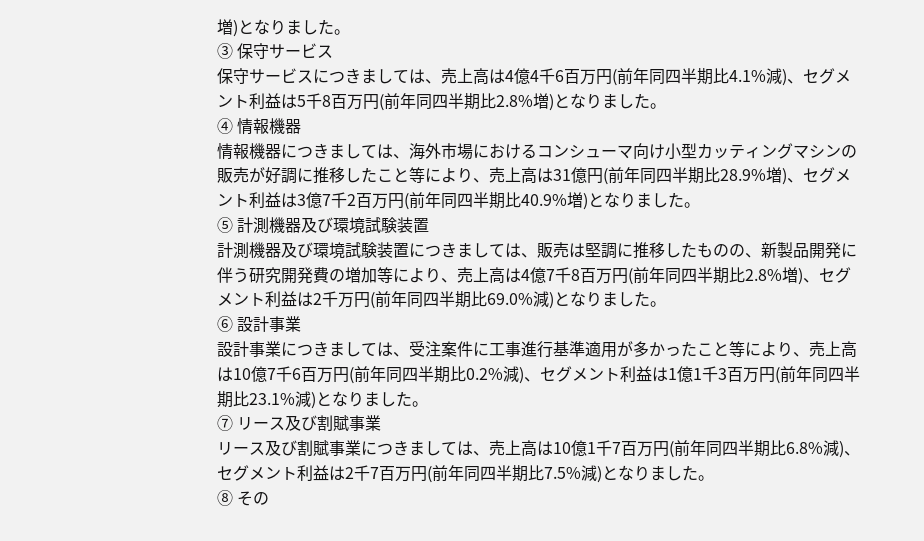増)となりました。
③ 保守サービス
保守サービスにつきましては、売上高は4億4千6百万円(前年同四半期比4.1%減)、セグメント利益は5千8百万円(前年同四半期比2.8%増)となりました。
④ 情報機器
情報機器につきましては、海外市場におけるコンシューマ向け小型カッティングマシンの販売が好調に推移したこと等により、売上高は31億円(前年同四半期比28.9%増)、セグメント利益は3億7千2百万円(前年同四半期比40.9%増)となりました。
⑤ 計測機器及び環境試験装置
計測機器及び環境試験装置につきましては、販売は堅調に推移したものの、新製品開発に伴う研究開発費の増加等により、売上高は4億7千8百万円(前年同四半期比2.8%増)、セグメント利益は2千万円(前年同四半期比69.0%減)となりました。
⑥ 設計事業
設計事業につきましては、受注案件に工事進行基準適用が多かったこと等により、売上高は10億7千6百万円(前年同四半期比0.2%減)、セグメント利益は1億1千3百万円(前年同四半期比23.1%減)となりました。
⑦ リース及び割賦事業
リース及び割賦事業につきましては、売上高は10億1千7百万円(前年同四半期比6.8%減)、セグメント利益は2千7百万円(前年同四半期比7.5%減)となりました。
⑧ その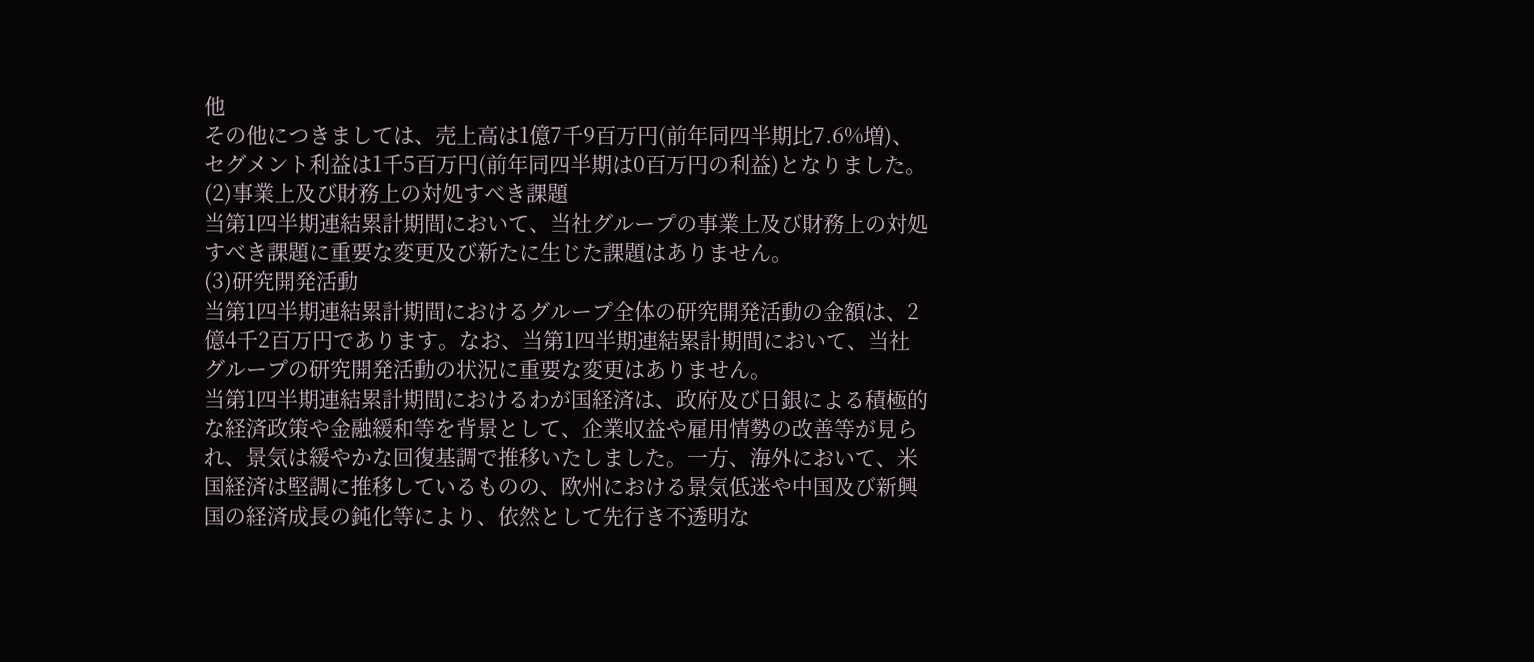他
その他につきましては、売上高は1億7千9百万円(前年同四半期比7.6%増)、セグメント利益は1千5百万円(前年同四半期は0百万円の利益)となりました。
(2)事業上及び財務上の対処すべき課題
当第1四半期連結累計期間において、当社グループの事業上及び財務上の対処すべき課題に重要な変更及び新たに生じた課題はありません。
(3)研究開発活動
当第1四半期連結累計期間におけるグループ全体の研究開発活動の金額は、2億4千2百万円であります。なお、当第1四半期連結累計期間において、当社グループの研究開発活動の状況に重要な変更はありません。
当第1四半期連結累計期間におけるわが国経済は、政府及び日銀による積極的な経済政策や金融緩和等を背景として、企業収益や雇用情勢の改善等が見られ、景気は緩やかな回復基調で推移いたしました。一方、海外において、米国経済は堅調に推移しているものの、欧州における景気低迷や中国及び新興国の経済成長の鈍化等により、依然として先行き不透明な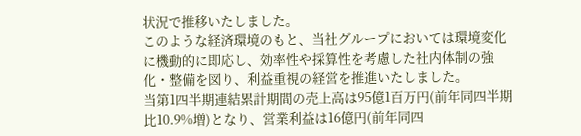状況で推移いたしました。
このような経済環境のもと、当社グループにおいては環境変化に機動的に即応し、効率性や採算性を考慮した社内体制の強化・整備を図り、利益重視の経営を推進いたしました。
当第1四半期連結累計期間の売上高は95億1百万円(前年同四半期比10.9%増)となり、営業利益は16億円(前年同四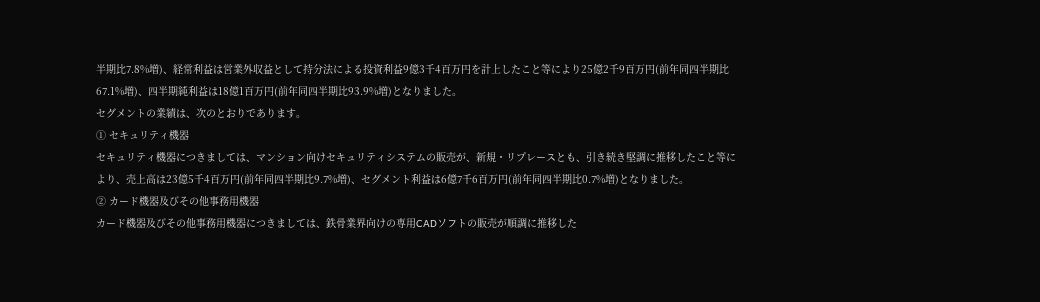半期比7.8%増)、経常利益は営業外収益として持分法による投資利益9億3千4百万円を計上したこと等により25億2千9百万円(前年同四半期比67.1%増)、四半期純利益は18億1百万円(前年同四半期比93.9%増)となりました。
セグメントの業績は、次のとおりであります。
① セキュリティ機器
セキュリティ機器につきましては、マンション向けセキュリティシステムの販売が、新規・リプレースとも、引き続き堅調に推移したこと等により、売上高は23億5千4百万円(前年同四半期比9.7%増)、セグメント利益は6億7千6百万円(前年同四半期比0.7%増)となりました。
② カード機器及びその他事務用機器
カード機器及びその他事務用機器につきましては、鉄骨業界向けの専用CADソフトの販売が順調に推移した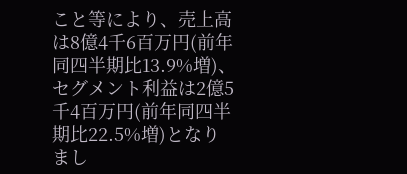こと等により、売上高は8億4千6百万円(前年同四半期比13.9%増)、セグメント利益は2億5千4百万円(前年同四半期比22.5%増)となりまし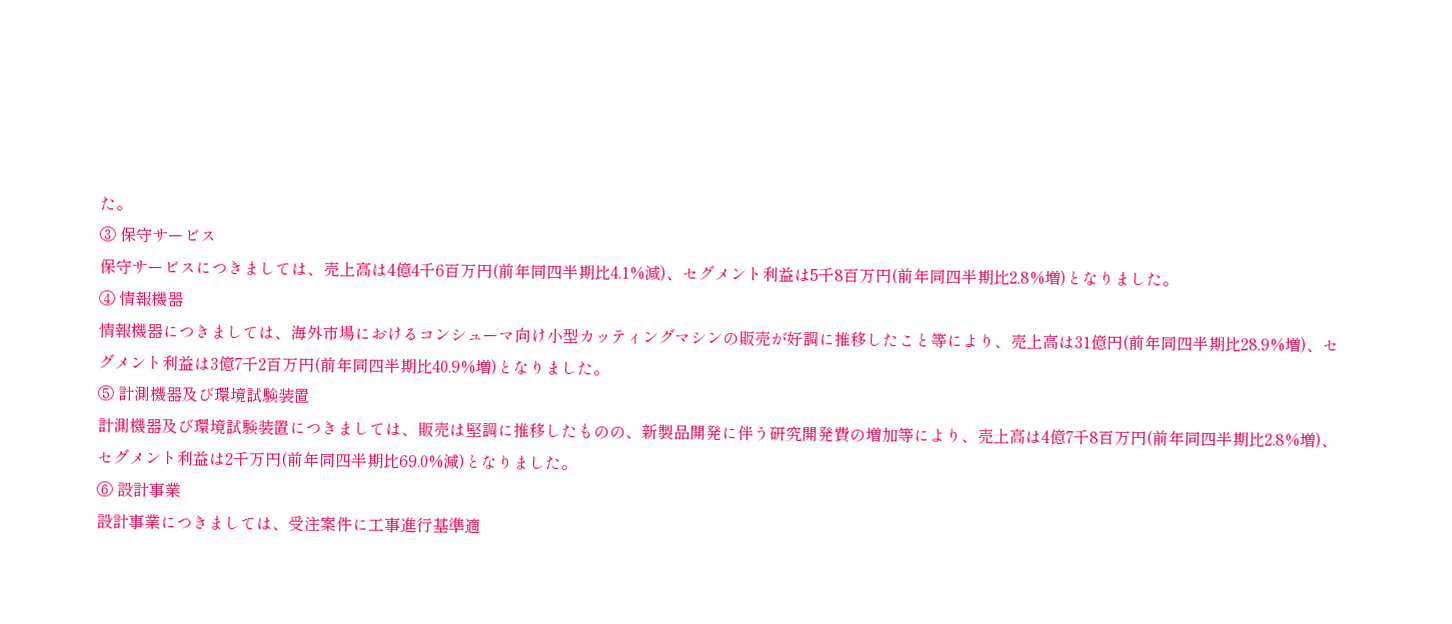た。
③ 保守サービス
保守サービスにつきましては、売上高は4億4千6百万円(前年同四半期比4.1%減)、セグメント利益は5千8百万円(前年同四半期比2.8%増)となりました。
④ 情報機器
情報機器につきましては、海外市場におけるコンシューマ向け小型カッティングマシンの販売が好調に推移したこと等により、売上高は31億円(前年同四半期比28.9%増)、セグメント利益は3億7千2百万円(前年同四半期比40.9%増)となりました。
⑤ 計測機器及び環境試験装置
計測機器及び環境試験装置につきましては、販売は堅調に推移したものの、新製品開発に伴う研究開発費の増加等により、売上高は4億7千8百万円(前年同四半期比2.8%増)、セグメント利益は2千万円(前年同四半期比69.0%減)となりました。
⑥ 設計事業
設計事業につきましては、受注案件に工事進行基準適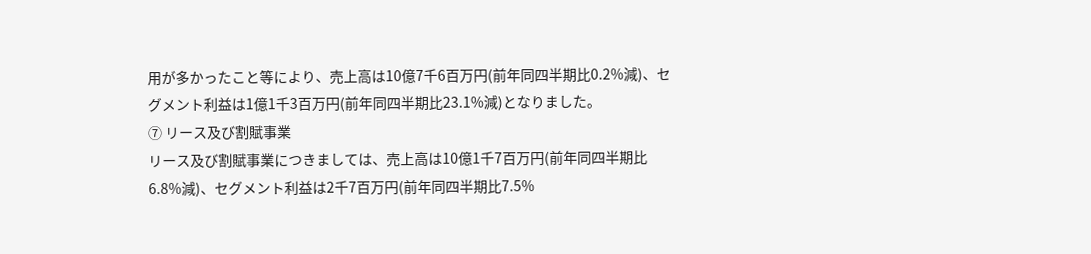用が多かったこと等により、売上高は10億7千6百万円(前年同四半期比0.2%減)、セグメント利益は1億1千3百万円(前年同四半期比23.1%減)となりました。
⑦ リース及び割賦事業
リース及び割賦事業につきましては、売上高は10億1千7百万円(前年同四半期比6.8%減)、セグメント利益は2千7百万円(前年同四半期比7.5%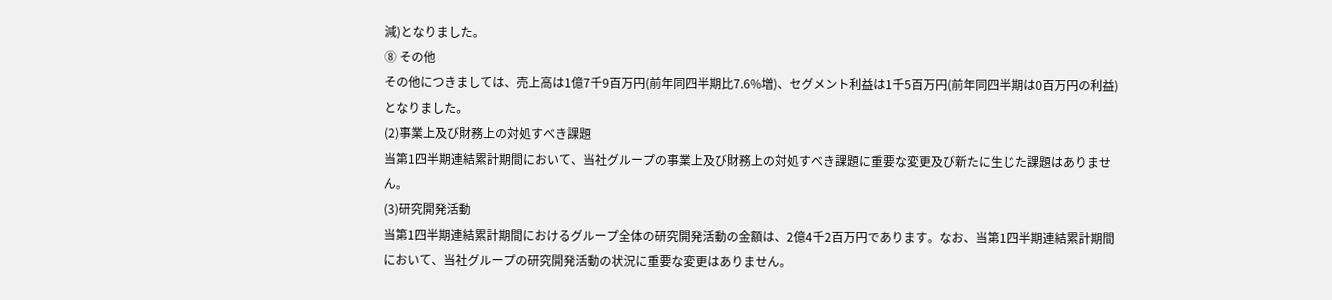減)となりました。
⑧ その他
その他につきましては、売上高は1億7千9百万円(前年同四半期比7.6%増)、セグメント利益は1千5百万円(前年同四半期は0百万円の利益)となりました。
(2)事業上及び財務上の対処すべき課題
当第1四半期連結累計期間において、当社グループの事業上及び財務上の対処すべき課題に重要な変更及び新たに生じた課題はありません。
(3)研究開発活動
当第1四半期連結累計期間におけるグループ全体の研究開発活動の金額は、2億4千2百万円であります。なお、当第1四半期連結累計期間において、当社グループの研究開発活動の状況に重要な変更はありません。